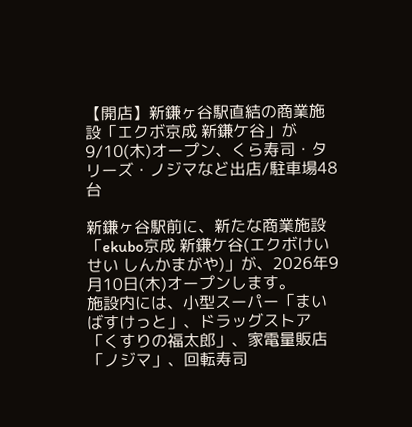【開店】新鎌ヶ谷駅直結の商業施設「エクボ京成 新鎌ケ谷」が9/10(木)オープン、くら寿司・タリーズ・ノジマなど出店/駐車場48台

新鎌ヶ谷駅前に、新たな商業施設「ekubo京成 新鎌ケ谷(エクボけいせい しんかまがや)」が、2026年9月10日(木)オープンします。
施設内には、小型スーパー「まいばすけっと」、ドラッグストア「くすりの福太郎」、家電量販店「ノジマ」、回転寿司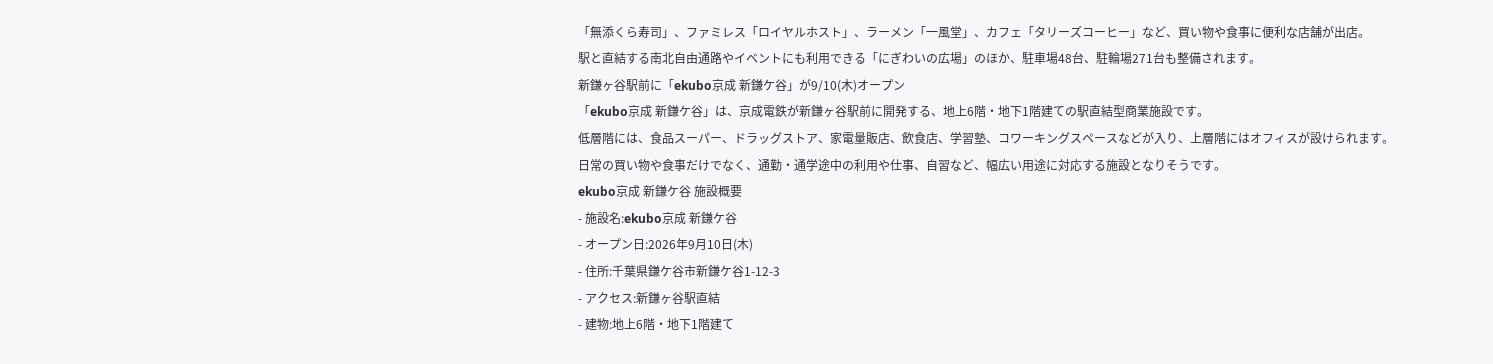「無添くら寿司」、ファミレス「ロイヤルホスト」、ラーメン「一風堂」、カフェ「タリーズコーヒー」など、買い物や食事に便利な店舗が出店。
駅と直結する南北自由通路やイベントにも利用できる「にぎわいの広場」のほか、駐車場48台、駐輪場271台も整備されます。
新鎌ヶ谷駅前に「ekubo京成 新鎌ケ谷」が9/10(木)オープン
「ekubo京成 新鎌ケ谷」は、京成電鉄が新鎌ヶ谷駅前に開発する、地上6階・地下1階建ての駅直結型商業施設です。
低層階には、食品スーパー、ドラッグストア、家電量販店、飲食店、学習塾、コワーキングスペースなどが入り、上層階にはオフィスが設けられます。
日常の買い物や食事だけでなく、通勤・通学途中の利用や仕事、自習など、幅広い用途に対応する施設となりそうです。
ekubo京成 新鎌ケ谷 施設概要
- 施設名:ekubo京成 新鎌ケ谷
- オープン日:2026年9月10日(木)
- 住所:千葉県鎌ケ谷市新鎌ケ谷1-12-3
- アクセス:新鎌ヶ谷駅直結
- 建物:地上6階・地下1階建て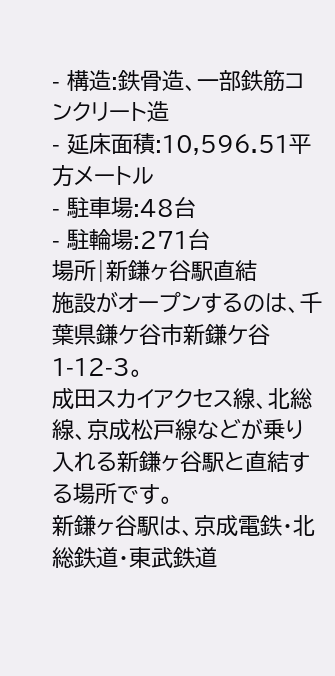- 構造:鉄骨造、一部鉄筋コンクリート造
- 延床面積:10,596.51平方メートル
- 駐車場:48台
- 駐輪場:271台
場所|新鎌ヶ谷駅直結
施設がオープンするのは、千葉県鎌ケ谷市新鎌ケ谷1-12-3。
成田スカイアクセス線、北総線、京成松戸線などが乗り入れる新鎌ヶ谷駅と直結する場所です。
新鎌ヶ谷駅は、京成電鉄・北総鉄道・東武鉄道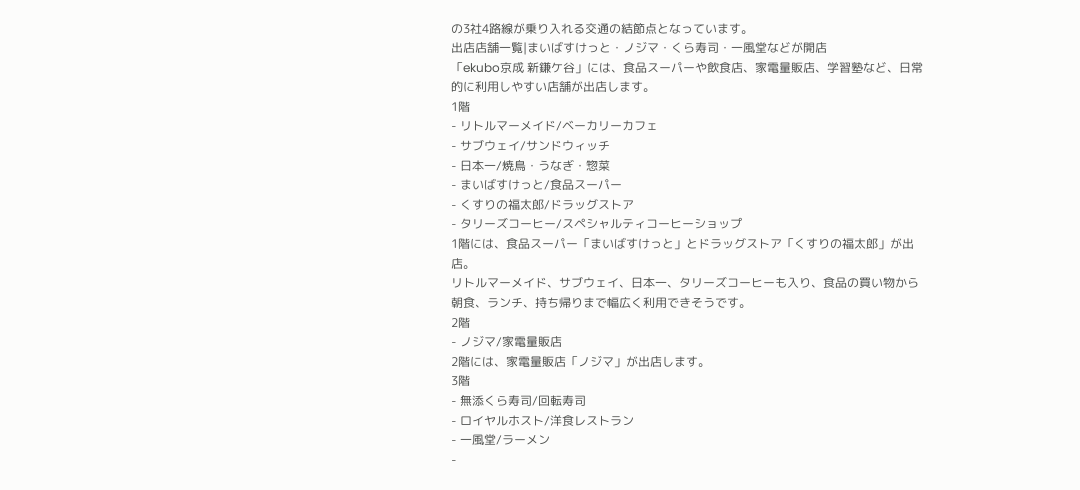の3社4路線が乗り入れる交通の結節点となっています。
出店店舗一覧|まいばすけっと・ノジマ・くら寿司・一風堂などが開店
「ekubo京成 新鎌ケ谷」には、食品スーパーや飲食店、家電量販店、学習塾など、日常的に利用しやすい店舗が出店します。
1階
- リトルマーメイド/ベーカリーカフェ
- サブウェイ/サンドウィッチ
- 日本一/焼鳥・うなぎ・惣菜
- まいばすけっと/食品スーパー
- くすりの福太郎/ドラッグストア
- タリーズコーヒー/スペシャルティコーヒーショップ
1階には、食品スーパー「まいばすけっと」とドラッグストア「くすりの福太郎」が出店。
リトルマーメイド、サブウェイ、日本一、タリーズコーヒーも入り、食品の買い物から朝食、ランチ、持ち帰りまで幅広く利用できそうです。
2階
- ノジマ/家電量販店
2階には、家電量販店「ノジマ」が出店します。
3階
- 無添くら寿司/回転寿司
- ロイヤルホスト/洋食レストラン
- 一風堂/ラーメン
-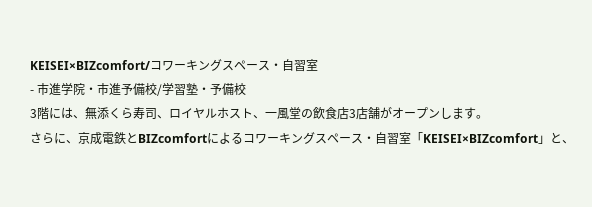KEISEI×BIZcomfort/コワーキングスペース・自習室
- 市進学院・市進予備校/学習塾・予備校
3階には、無添くら寿司、ロイヤルホスト、一風堂の飲食店3店舗がオープンします。
さらに、京成電鉄とBIZcomfortによるコワーキングスペース・自習室「KEISEI×BIZcomfort」と、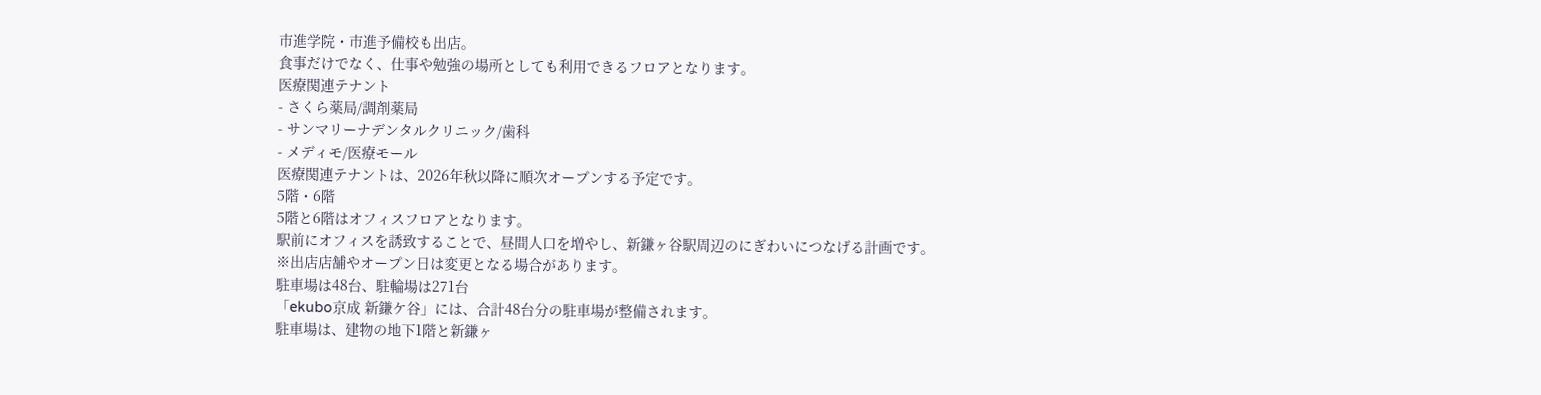市進学院・市進予備校も出店。
食事だけでなく、仕事や勉強の場所としても利用できるフロアとなります。
医療関連テナント
- さくら薬局/調剤薬局
- サンマリーナデンタルクリニック/歯科
- メディモ/医療モール
医療関連テナントは、2026年秋以降に順次オープンする予定です。
5階・6階
5階と6階はオフィスフロアとなります。
駅前にオフィスを誘致することで、昼間人口を増やし、新鎌ヶ谷駅周辺のにぎわいにつなげる計画です。
※出店店舗やオープン日は変更となる場合があります。
駐車場は48台、駐輪場は271台
「ekubo京成 新鎌ケ谷」には、合計48台分の駐車場が整備されます。
駐車場は、建物の地下1階と新鎌ヶ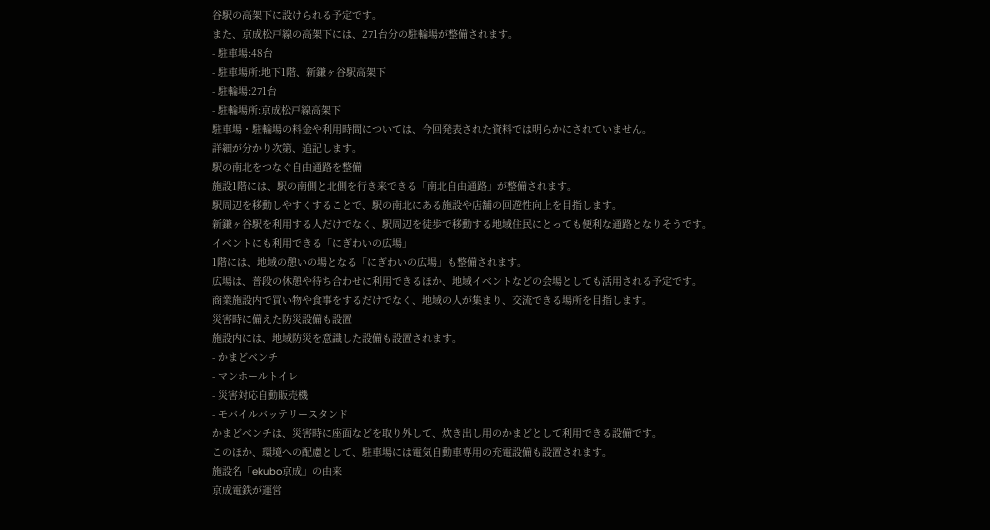谷駅の高架下に設けられる予定です。
また、京成松戸線の高架下には、271台分の駐輪場が整備されます。
- 駐車場:48台
- 駐車場所:地下1階、新鎌ヶ谷駅高架下
- 駐輪場:271台
- 駐輪場所:京成松戸線高架下
駐車場・駐輪場の料金や利用時間については、今回発表された資料では明らかにされていません。
詳細が分かり次第、追記します。
駅の南北をつなぐ自由通路を整備
施設1階には、駅の南側と北側を行き来できる「南北自由通路」が整備されます。
駅周辺を移動しやすくすることで、駅の南北にある施設や店舗の回遊性向上を目指します。
新鎌ヶ谷駅を利用する人だけでなく、駅周辺を徒歩で移動する地域住民にとっても便利な通路となりそうです。
イベントにも利用できる「にぎわいの広場」
1階には、地域の憩いの場となる「にぎわいの広場」も整備されます。
広場は、普段の休憩や待ち合わせに利用できるほか、地域イベントなどの会場としても活用される予定です。
商業施設内で買い物や食事をするだけでなく、地域の人が集まり、交流できる場所を目指します。
災害時に備えた防災設備も設置
施設内には、地域防災を意識した設備も設置されます。
- かまどベンチ
- マンホールトイレ
- 災害対応自動販売機
- モバイルバッテリースタンド
かまどベンチは、災害時に座面などを取り外して、炊き出し用のかまどとして利用できる設備です。
このほか、環境への配慮として、駐車場には電気自動車専用の充電設備も設置されます。
施設名「ekubo京成」の由来
京成電鉄が運営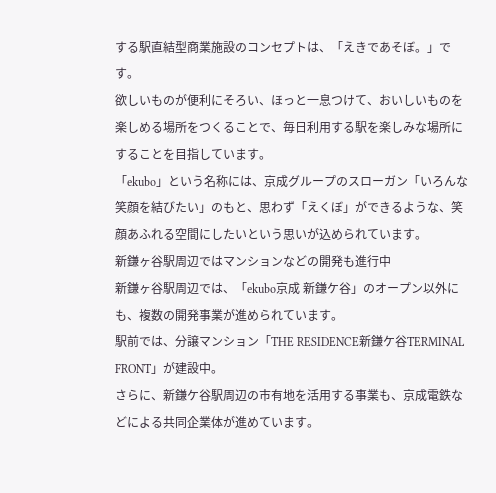する駅直結型商業施設のコンセプトは、「えきであそぼ。」です。
欲しいものが便利にそろい、ほっと一息つけて、おいしいものを楽しめる場所をつくることで、毎日利用する駅を楽しみな場所にすることを目指しています。
「ekubo」という名称には、京成グループのスローガン「いろんな笑顔を結びたい」のもと、思わず「えくぼ」ができるような、笑顔あふれる空間にしたいという思いが込められています。
新鎌ヶ谷駅周辺ではマンションなどの開発も進行中
新鎌ヶ谷駅周辺では、「ekubo京成 新鎌ケ谷」のオープン以外にも、複数の開発事業が進められています。
駅前では、分譲マンション「THE RESIDENCE新鎌ケ谷TERMINAL FRONT」が建設中。
さらに、新鎌ケ谷駅周辺の市有地を活用する事業も、京成電鉄などによる共同企業体が進めています。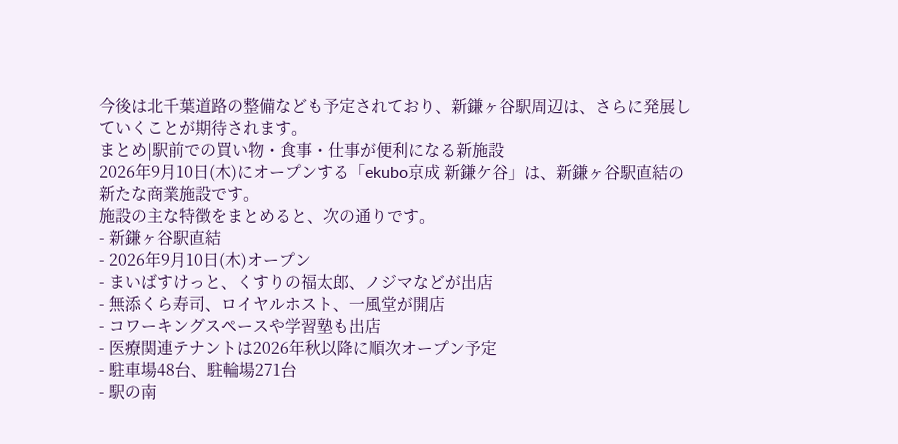今後は北千葉道路の整備なども予定されており、新鎌ヶ谷駅周辺は、さらに発展していくことが期待されます。
まとめ|駅前での買い物・食事・仕事が便利になる新施設
2026年9月10日(木)にオープンする「ekubo京成 新鎌ケ谷」は、新鎌ヶ谷駅直結の新たな商業施設です。
施設の主な特徴をまとめると、次の通りです。
- 新鎌ヶ谷駅直結
- 2026年9月10日(木)オープン
- まいばすけっと、くすりの福太郎、ノジマなどが出店
- 無添くら寿司、ロイヤルホスト、一風堂が開店
- コワーキングスペースや学習塾も出店
- 医療関連テナントは2026年秋以降に順次オープン予定
- 駐車場48台、駐輪場271台
- 駅の南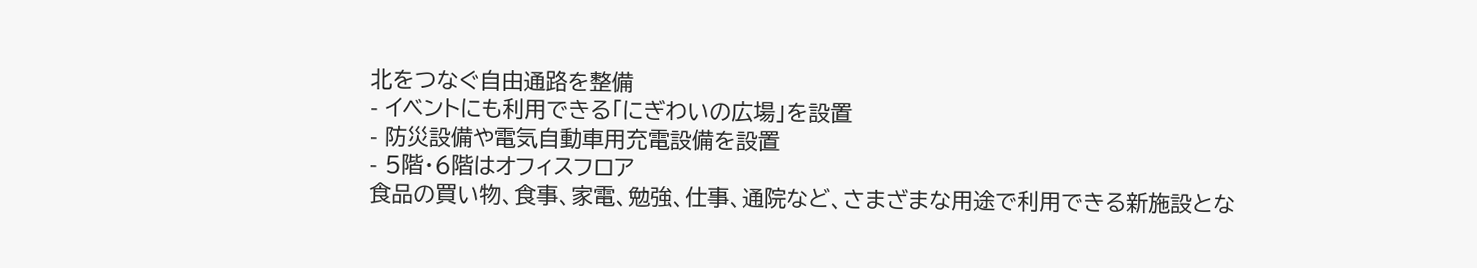北をつなぐ自由通路を整備
- イベントにも利用できる「にぎわいの広場」を設置
- 防災設備や電気自動車用充電設備を設置
- 5階・6階はオフィスフロア
食品の買い物、食事、家電、勉強、仕事、通院など、さまざまな用途で利用できる新施設とな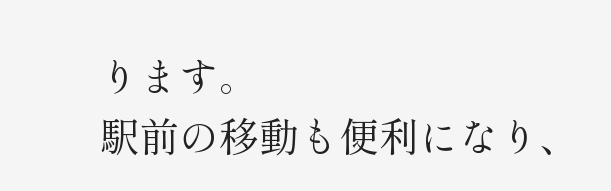ります。
駅前の移動も便利になり、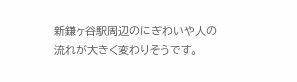新鎌ヶ谷駅周辺のにぎわいや人の流れが大きく変わりそうです。